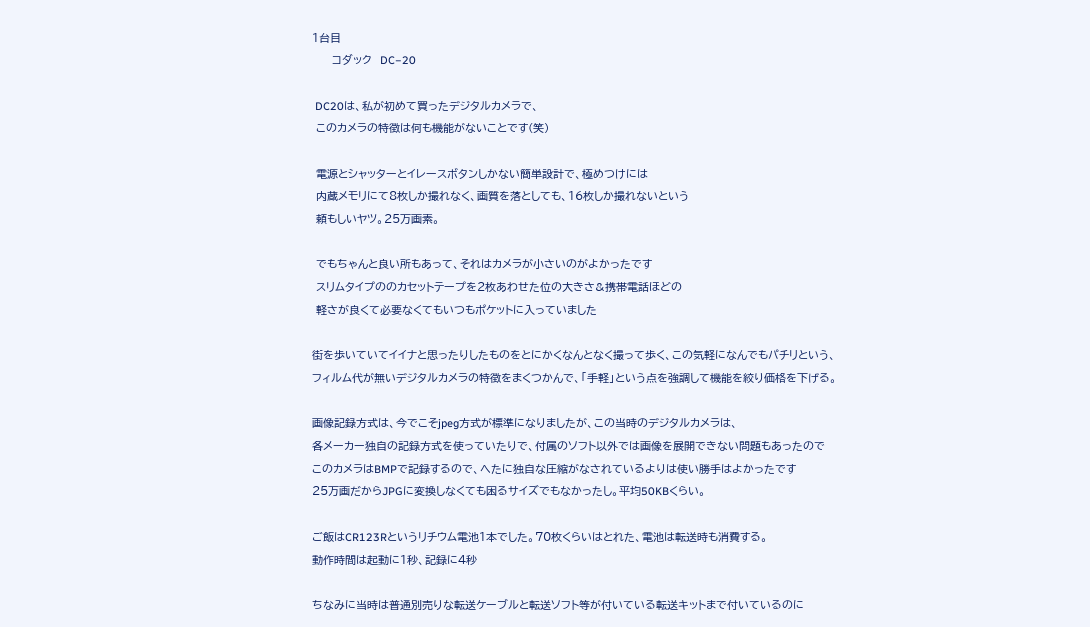1台目
     コダック  DC−20

 DC20は、私が初めて買ったデジタルカメラで、
 このカメラの特徴は何も機能がないことです(笑)

 電源とシャッターとイレースボタンしかない簡単設計で、極めつけには
 内蔵メモリにて8枚しか撮れなく、画質を落としても、16枚しか撮れないという
 頼もしいヤツ。25万画素。

 でもちゃんと良い所もあって、それはカメラが小さいのがよかったです
 スリムタイプののカセットテープを2枚あわせた位の大きさ&携帯電話ほどの
 軽さが良くて必要なくてもいつもポケットに入っていました

街を歩いていてイイナと思ったりしたものをとにかくなんとなく撮って歩く、この気軽になんでもパチリという、
フィルム代が無いデジタルカメラの特徴をまくつかんで、「手軽」という点を強調して機能を絞り価格を下げる。

画像記録方式は、今でこそjpeg方式が標準になりましたが、この当時のデジタルカメラは、
各メーカー独自の記録方式を使っていたりで、付属のソフト以外では画像を展開できない問題もあったので
このカメラはBMPで記録するので、へたに独自な圧縮がなされているよりは使い勝手はよかったです
25万画だからJPGに変換しなくても困るサイズでもなかったし。平均50KBくらい。

ご飯はCR123Rというリチウム電池1本でした。70枚くらいはとれた、電池は転送時も消費する。
動作時間は起動に1秒、記録に4秒

ちなみに当時は普通別売りな転送ケーブルと転送ソフト等が付いている転送キットまで付いているのに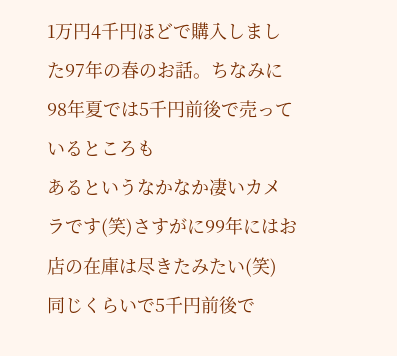1万円4千円ほどで購入しました97年の春のお話。ちなみに98年夏では5千円前後で売っているところも
あるというなかなか凄いカメラです(笑)さすがに99年にはお店の在庫は尽きたみたい(笑)
同じくらいで5千円前後で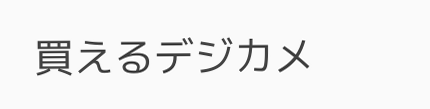買えるデジカメ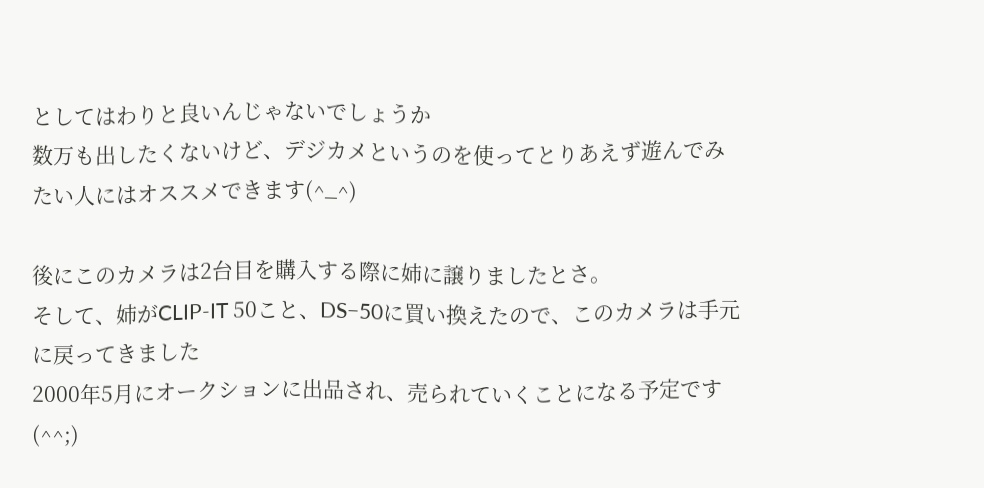としてはわりと良いんじゃないでしょうか
数万も出したくないけど、デジカメというのを使ってとりあえず遊んでみたい人にはオススメできます(^_^)

後にこのカメラは2台目を購入する際に姉に譲りましたとさ。
そして、姉がCLIP-IT 50こと、DS−50に買い換えたので、このカメラは手元に戻ってきました
2000年5月にオークションに出品され、売られていくことになる予定です(^^;)